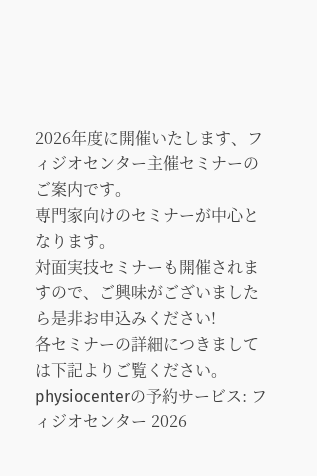2026年度に開催いたします、フィジオセンター主催セミナーのご案内です。
専門家向けのセミナーが中心となります。
対面実技セミナーも開催されますので、ご興味がございましたら是非お申込みください!
各セミナーの詳細につきましては下記よりご覧ください。
physiocenterの予約サービス: フィジオセンター 2026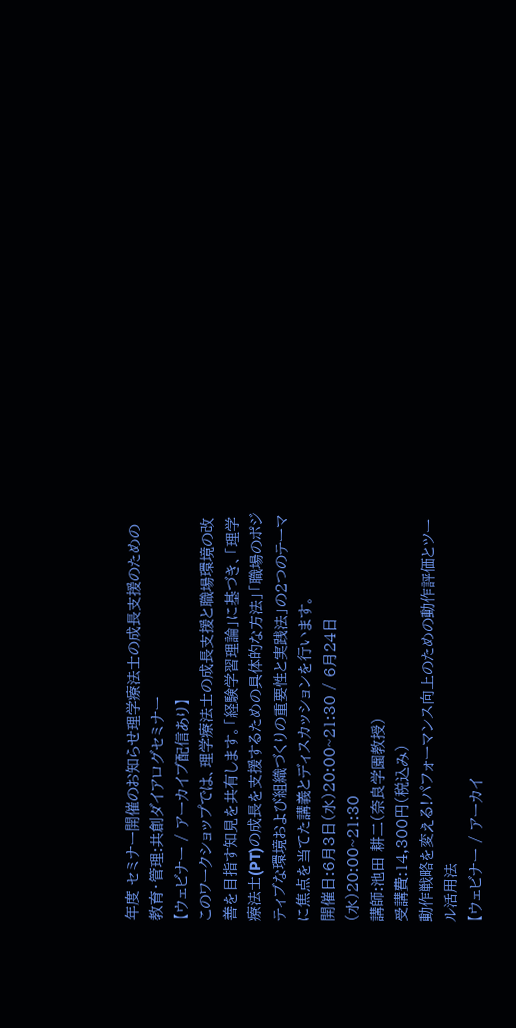年度 セミナー開催のお知らせ理学療法士の成長支援のための教育・管理:共創ダイアログセミナー
【ウェビナー / アーカイブ配信あり】
このワークショップでは、理学療法士の成長支援と職場環境の改善を目指す知見を共有します。「経験学習理論」に基づき、「理学療法士(PT)の成長を支援するための具体的な方法」「職場のポジティブな環境および組織づくりの重要性と実践法」の2つのテーマに焦点を当てた講義とディスカッションを行います。
開催日:6月3日(水)20:00~21:30 / 6月24日(水)20:00~21:30
講師:池田 耕二(奈良学園教授)
受講費:14,300円(税込み)
動作戦略を変える!パフォーマンス向上のための動作評価とツール活用法
【ウェビナー / アーカイ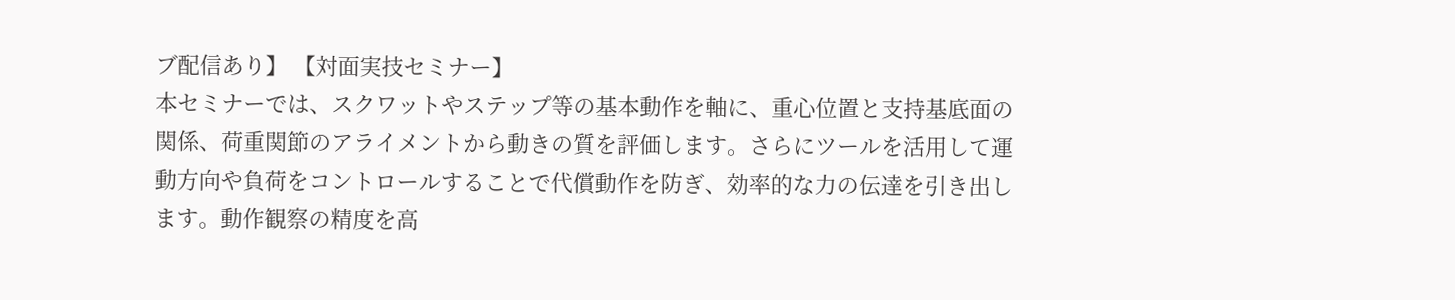ブ配信あり】 【対面実技セミナー】
本セミナーでは、スクワットやステップ等の基本動作を軸に、重心位置と支持基底面の関係、荷重関節のアライメントから動きの質を評価します。さらにツールを活用して運動方向や負荷をコントロールすることで代償動作を防ぎ、効率的な力の伝達を引き出します。動作観察の精度を高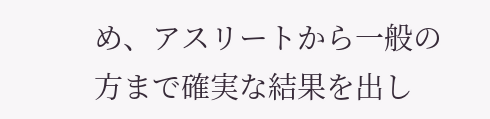め、アスリートから一般の方まで確実な結果を出し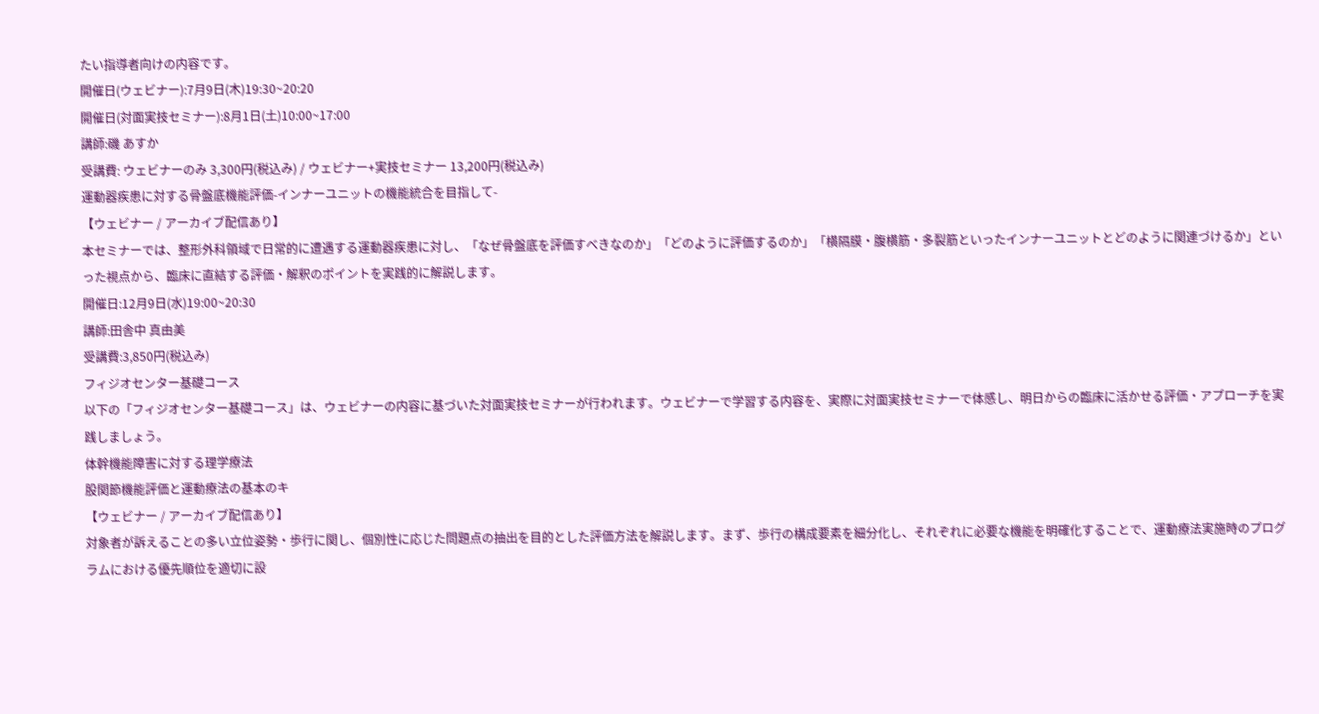たい指導者向けの内容です。
開催日(ウェビナー):7月9日(木)19:30~20:20
開催日(対面実技セミナー):8月1日(土)10:00~17:00
講師:磯 あすか
受講費: ウェビナーのみ 3,300円(税込み) / ウェビナー+実技セミナー 13,200円(税込み)
運動器疾患に対する骨盤底機能評価-インナーユニットの機能統合を目指して-
【ウェビナー / アーカイブ配信あり】
本セミナーでは、整形外科領域で日常的に遭遇する運動器疾患に対し、「なぜ骨盤底を評価すべきなのか」「どのように評価するのか」「横隔膜・腹横筋・多裂筋といったインナーユニットとどのように関連づけるか」といった視点から、臨床に直結する評価・解釈のポイントを実践的に解説します。
開催日:12月9日(水)19:00~20:30
講師:田舎中 真由美
受講費:3,850円(税込み)
フィジオセンター基礎コース
以下の「フィジオセンター基礎コース」は、ウェビナーの内容に基づいた対面実技セミナーが行われます。ウェビナーで学習する内容を、実際に対面実技セミナーで体感し、明日からの臨床に活かせる評価・アプローチを実践しましょう。
体幹機能障害に対する理学療法
股関節機能評価と運動療法の基本のキ
【ウェビナー / アーカイブ配信あり】
対象者が訴えることの多い立位姿勢・歩行に関し、個別性に応じた問題点の抽出を目的とした評価方法を解説します。まず、歩行の構成要素を細分化し、それぞれに必要な機能を明確化することで、運動療法実施時のプログラムにおける優先順位を適切に設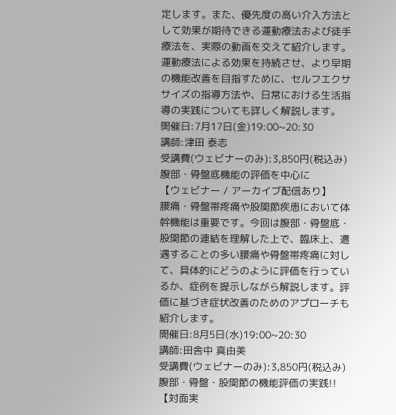定します。また、優先度の高い介入方法として効果が期待できる運動療法および徒手療法を、実際の動画を交えて紹介します。運動療法による効果を持続させ、より早期の機能改善を目指すために、セルフエクササイズの指導方法や、日常における生活指導の実践についても詳しく解説します。
開催日:7月17日(金)19:00~20:30
講師:津田 泰志
受講費(ウェビナーのみ):3,850円(税込み)
腹部・骨盤底機能の評価を中心に
【ウェビナー / アーカイブ配信あり】
腰痛・骨盤帯疼痛や股関節疾患において体幹機能は重要です。今回は腹部・骨盤底・股関節の連結を理解した上で、臨床上、遭遇することの多い腰痛や骨盤帯疼痛に対して、具体的にどうのように評価を行っているか、症例を提示しながら解説します。評価に基づき症状改善のためのアプローチも紹介します。
開催日:8月5日(水)19:00~20:30
講師:田舎中 真由美
受講費(ウェビナーのみ):3,850円(税込み)
腹部・骨盤・股関節の機能評価の実践!!
【対面実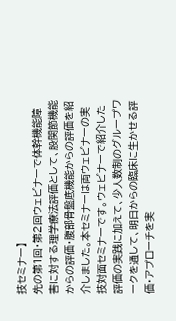技セミナー】
先の第1回・第2回ウェビナーで体幹機能障害に対する理学療法評価として、股関節機能からの評価・腹部骨盤底機能からの評価を紹介しました。本セミナーは両ウェビナーの実技対面セミナーです。ウェビナーで紹介した評価の実践に加えて、少人数制のグループワークを通して、明日からの臨床に生かせる評価・アプローチを実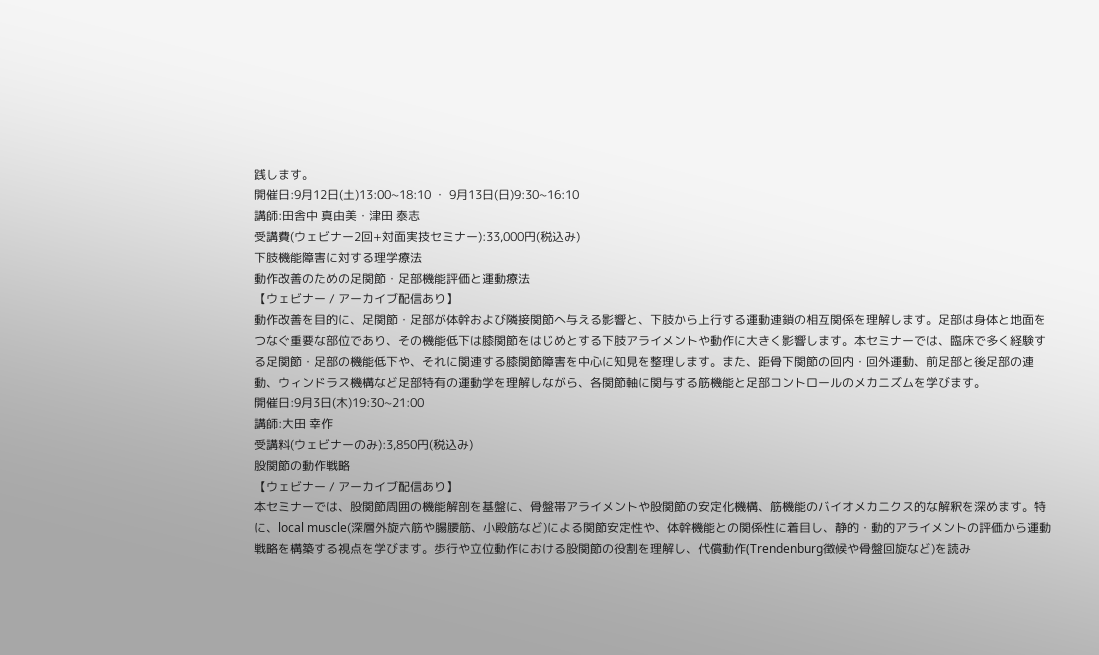践します。
開催日:9月12日(土)13:00~18:10 ・ 9月13日(日)9:30~16:10
講師:田舎中 真由美・津田 泰志
受講費(ウェビナー2回+対面実技セミナー):33,000円(税込み)
下肢機能障害に対する理学療法
動作改善のための足関節・足部機能評価と運動療法
【ウェビナー / アーカイブ配信あり】
動作改善を目的に、足関節・足部が体幹および隣接関節へ与える影響と、下肢から上行する運動連鎖の相互関係を理解します。足部は身体と地面をつなぐ重要な部位であり、その機能低下は膝関節をはじめとする下肢アライメントや動作に大きく影響します。本セミナーでは、臨床で多く経験する足関節・足部の機能低下や、それに関連する膝関節障害を中心に知見を整理します。また、距骨下関節の回内・回外運動、前足部と後足部の連動、ウィンドラス機構など足部特有の運動学を理解しながら、各関節軸に関与する筋機能と足部コントロールのメカニズムを学びます。
開催日:9月3日(木)19:30~21:00
講師:大田 幸作
受講料(ウェビナーのみ):3,850円(税込み)
股関節の動作戦略
【ウェビナー / アーカイブ配信あり】
本セミナーでは、股関節周囲の機能解剖を基盤に、骨盤帯アライメントや股関節の安定化機構、筋機能のバイオメカニクス的な解釈を深めます。特に、local muscle(深層外旋六筋や腸腰筋、小殿筋など)による関節安定性や、体幹機能との関係性に着目し、静的・動的アライメントの評価から運動戦略を構築する視点を学びます。歩行や立位動作における股関節の役割を理解し、代償動作(Trendenburg徴候や骨盤回旋など)を読み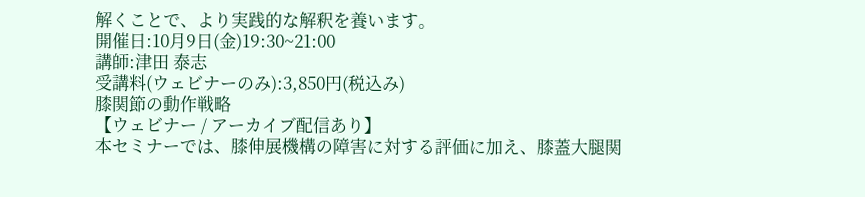解くことで、より実践的な解釈を養います。
開催日:10月9日(金)19:30~21:00
講師:津田 泰志
受講料(ウェビナーのみ):3,850円(税込み)
膝関節の動作戦略
【ウェビナー / アーカイブ配信あり】
本セミナーでは、膝伸展機構の障害に対する評価に加え、膝蓋大腿関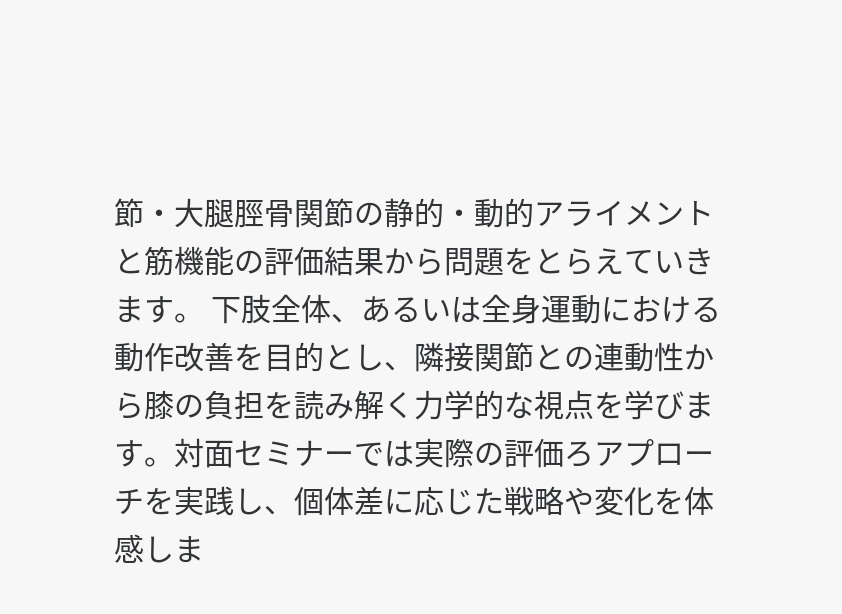節・大腿脛骨関節の静的・動的アライメントと筋機能の評価結果から問題をとらえていきます。 下肢全体、あるいは全身運動における動作改善を目的とし、隣接関節との連動性から膝の負担を読み解く力学的な視点を学びます。対面セミナーでは実際の評価ろアプローチを実践し、個体差に応じた戦略や変化を体感しま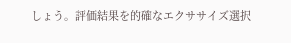しょう。評価結果を的確なエクササイズ選択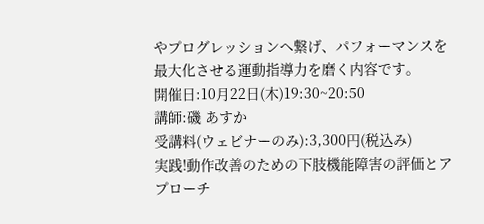やプログレッションへ繋げ、パフォーマンスを最大化させる運動指導力を磨く内容です。
開催日:10月22日(木)19:30~20:50
講師:磯 あすか
受講料(ウェビナーのみ):3,300円(税込み)
実践!動作改善のための下肢機能障害の評価とアプローチ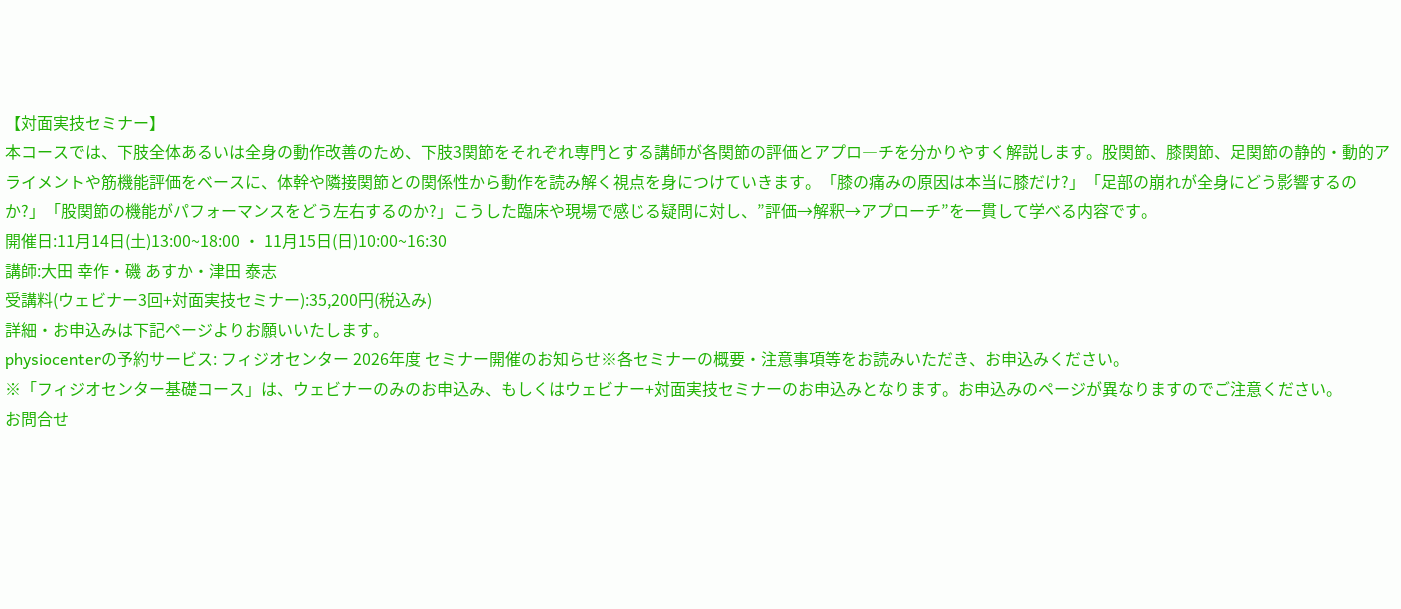【対面実技セミナー】
本コースでは、下肢全体あるいは全身の動作改善のため、下肢3関節をそれぞれ専門とする講師が各関節の評価とアプロ―チを分かりやすく解説します。股関節、膝関節、足関節の静的・動的アライメントや筋機能評価をベースに、体幹や隣接関節との関係性から動作を読み解く視点を身につけていきます。「膝の痛みの原因は本当に膝だけ?」「足部の崩れが全身にどう影響するのか?」「股関節の機能がパフォーマンスをどう左右するのか?」こうした臨床や現場で感じる疑問に対し、”評価→解釈→アプローチ”を一貫して学べる内容です。
開催日:11月14日(土)13:00~18:00 ・ 11月15日(日)10:00~16:30
講師:大田 幸作・磯 あすか・津田 泰志
受講料(ウェビナー3回+対面実技セミナー):35,200円(税込み)
詳細・お申込みは下記ページよりお願いいたします。
physiocenterの予約サービス: フィジオセンター 2026年度 セミナー開催のお知らせ※各セミナーの概要・注意事項等をお読みいただき、お申込みください。
※「フィジオセンター基礎コース」は、ウェビナーのみのお申込み、もしくはウェビナー+対面実技セミナーのお申込みとなります。お申込みのページが異なりますのでご注意ください。
お問合せ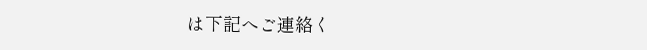は下記へご連絡く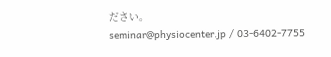ださい。
seminar@physiocenter.jp / 03-6402-7755